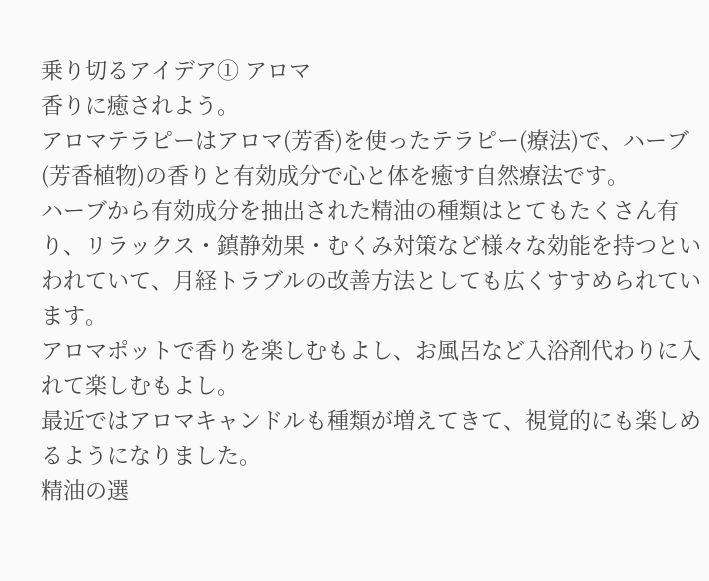乗り切るアイデア① アロマ
香りに癒されよう。
アロマテラピーはアロマ(芳香)を使ったテラピー(療法)で、ハーブ(芳香植物)の香りと有効成分で心と体を癒す自然療法です。
ハーブから有効成分を抽出された精油の種類はとてもたくさん有り、リラックス・鎮静効果・むくみ対策など様々な効能を持つといわれていて、月経トラブルの改善方法としても広くすすめられています。
アロマポットで香りを楽しむもよし、お風呂など入浴剤代わりに入れて楽しむもよし。
最近ではアロマキャンドルも種類が増えてきて、視覚的にも楽しめるようになりました。
精油の選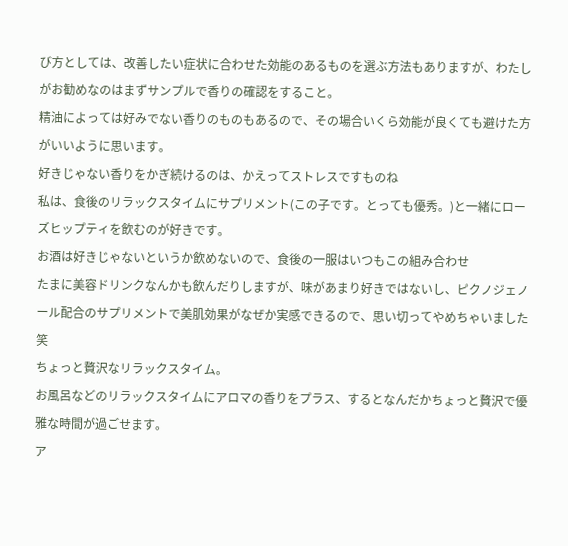び方としては、改善したい症状に合わせた効能のあるものを選ぶ方法もありますが、わたしがお勧めなのはまずサンプルで香りの確認をすること。
精油によっては好みでない香りのものもあるので、その場合いくら効能が良くても避けた方がいいように思います。
好きじゃない香りをかぎ続けるのは、かえってストレスですものね
私は、食後のリラックスタイムにサプリメント(この子です。とっても優秀。)と一緒にローズヒップティを飲むのが好きです。
お酒は好きじゃないというか飲めないので、食後の一服はいつもこの組み合わせ
たまに美容ドリンクなんかも飲んだりしますが、味があまり好きではないし、ピクノジェノール配合のサプリメントで美肌効果がなぜか実感できるので、思い切ってやめちゃいました
笑
ちょっと贅沢なリラックスタイム。
お風呂などのリラックスタイムにアロマの香りをプラス、するとなんだかちょっと贅沢で優雅な時間が過ごせます。
ア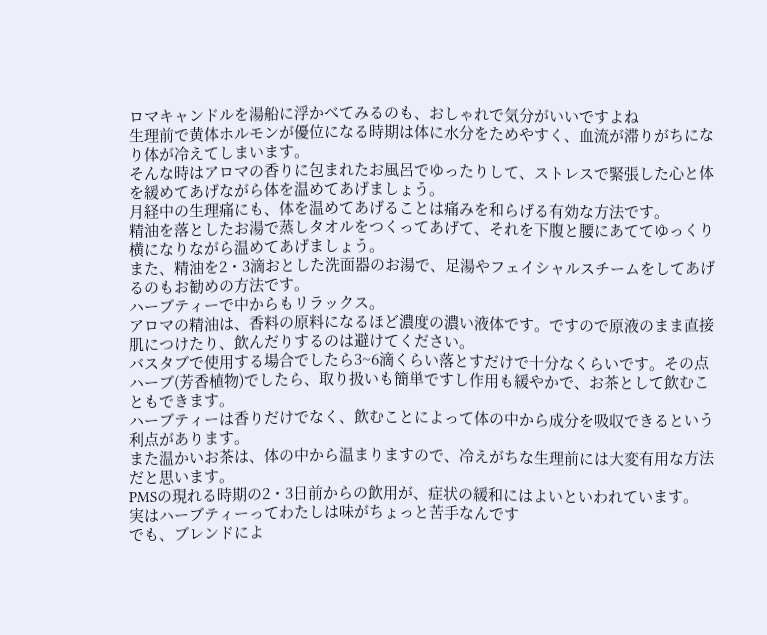ロマキャンドルを湯船に浮かべてみるのも、おしゃれで気分がいいですよね
生理前で黄体ホルモンが優位になる時期は体に水分をためやすく、血流が滞りがちになり体が冷えてしまいます。
そんな時はアロマの香りに包まれたお風呂でゆったりして、ストレスで緊張した心と体を緩めてあげながら体を温めてあげましょう。
月経中の生理痛にも、体を温めてあげることは痛みを和らげる有効な方法です。
精油を落としたお湯で蒸しタオルをつくってあげて、それを下腹と腰にあててゆっくり横になりながら温めてあげましょう。
また、精油を2・3滴おとした洗面器のお湯で、足湯やフェイシャルスチームをしてあげるのもお勧めの方法です。
ハーブティーで中からもリラックス。
アロマの精油は、香料の原料になるほど濃度の濃い液体です。ですので原液のまま直接肌につけたり、飲んだりするのは避けてください。
バスタブで使用する場合でしたら3~6滴くらい落とすだけで十分なくらいです。その点ハーブ(芳香植物)でしたら、取り扱いも簡単ですし作用も緩やかで、お茶として飲むこともできます。
ハーブティーは香りだけでなく、飲むことによって体の中から成分を吸収できるという利点があります。
また温かいお茶は、体の中から温まりますので、冷えがちな生理前には大変有用な方法だと思います。
PMSの現れる時期の2・3日前からの飲用が、症状の緩和にはよいといわれています。
実はハーブティーってわたしは味がちょっと苦手なんです
でも、ブレンドによ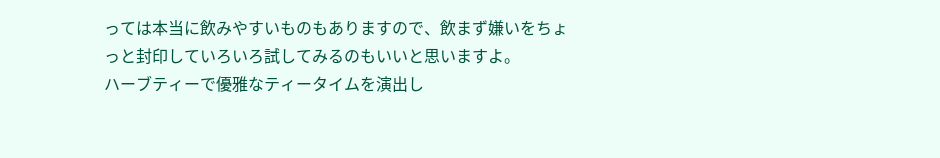っては本当に飲みやすいものもありますので、飲まず嫌いをちょっと封印していろいろ試してみるのもいいと思いますよ。
ハーブティーで優雅なティータイムを演出し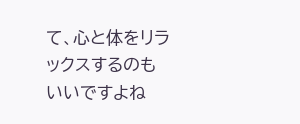て、心と体をリラックスするのもいいですよね